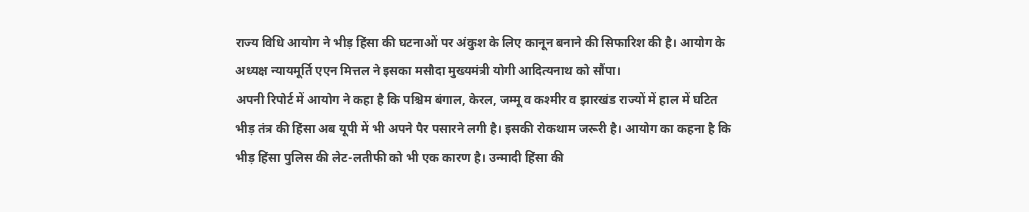राज्य विधि आयोग ने भीड़ हिंसा की घटनाओं पर अंकुश के लिए कानून बनाने की सिफारिश की है। आयोग के अध्यक्ष न्यायमूर्ति एएन मित्तल ने इसका मसौदा मुख्यमंत्री योगी आदित्यनाथ को सौंपा।
अपनी रिपोर्ट में आयोग ने कहा है कि पश्चिम बंगाल, केरल, जम्मू व कश्मीर व झारखंड राज्यों में हाल में घटित भीड़ तंत्र की हिंसा अब यूपी में भी अपने पैर पसारने लगी है। इसकी रोकथाम जरूरी है। आयोग का कहना है कि भीड़ हिंसा पुलिस की लेट-लतीफी को भी एक कारण है। उन्मादी हिंसा की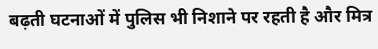बढ़ती घटनाओं में पुलिस भी निशाने पर रहती है और मित्र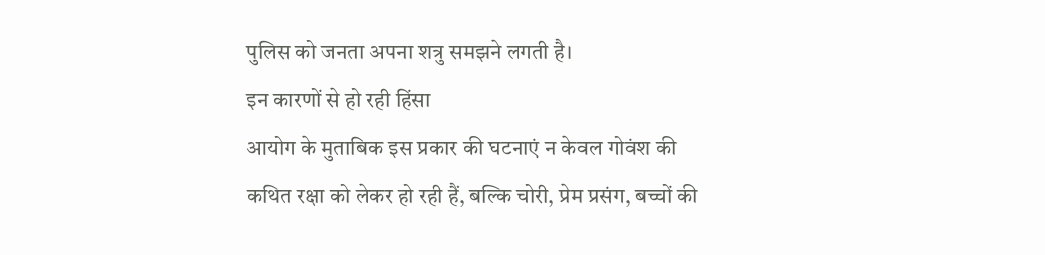पुलिस को जनता अपना शत्रु समझने लगती है।
इन कारणों से हो रही हिंसा
आयोग के मुताबिक इस प्रकार की घटनाएं न केवल गोवंश की कथित रक्षा को लेकर हो रही हैं, बल्कि चोरी, प्रेम प्रसंग, बच्चों की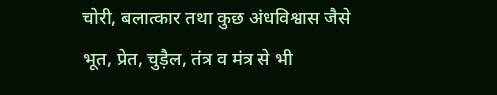चोरी, बलात्कार तथा कुछ अंधविश्वास जैसे भूत, प्रेत, चुड़ैल, तंत्र व मंत्र से भी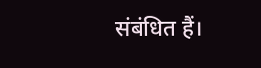संबंधित हैं।